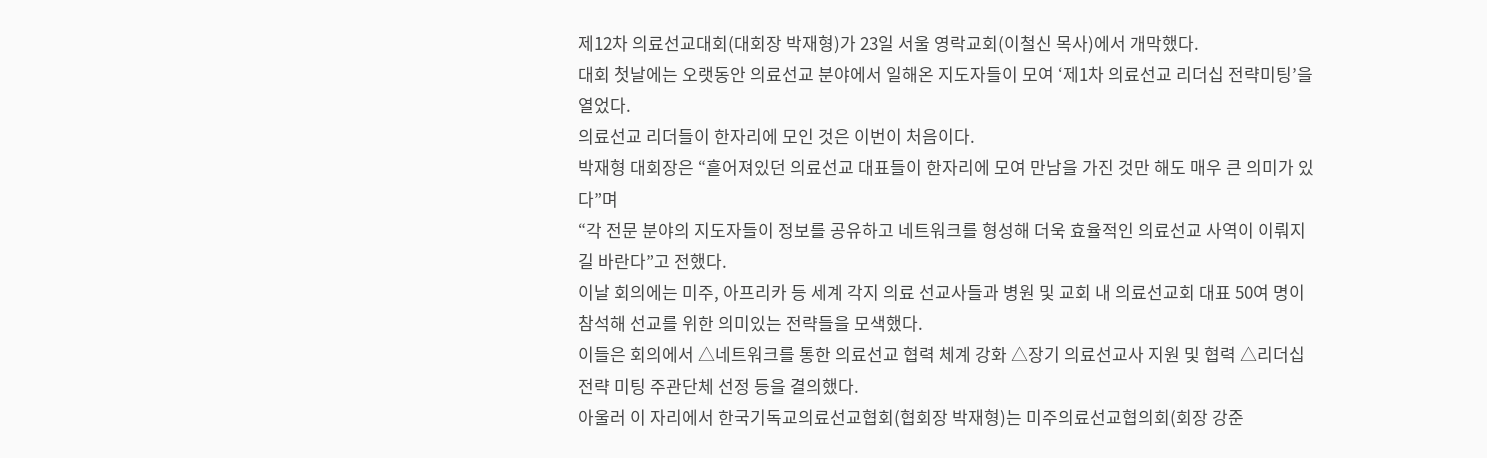제12차 의료선교대회(대회장 박재형)가 23일 서울 영락교회(이철신 목사)에서 개막했다.
대회 첫날에는 오랫동안 의료선교 분야에서 일해온 지도자들이 모여 ‘제1차 의료선교 리더십 전략미팅’을 열었다.
의료선교 리더들이 한자리에 모인 것은 이번이 처음이다.
박재형 대회장은 “흩어져있던 의료선교 대표들이 한자리에 모여 만남을 가진 것만 해도 매우 큰 의미가 있다”며
“각 전문 분야의 지도자들이 정보를 공유하고 네트워크를 형성해 더욱 효율적인 의료선교 사역이 이뤄지길 바란다”고 전했다.
이날 회의에는 미주, 아프리카 등 세계 각지 의료 선교사들과 병원 및 교회 내 의료선교회 대표 50여 명이 참석해 선교를 위한 의미있는 전략들을 모색했다.
이들은 회의에서 △네트워크를 통한 의료선교 협력 체계 강화 △장기 의료선교사 지원 및 협력 △리더십 전략 미팅 주관단체 선정 등을 결의했다.
아울러 이 자리에서 한국기독교의료선교협회(협회장 박재형)는 미주의료선교협의회(회장 강준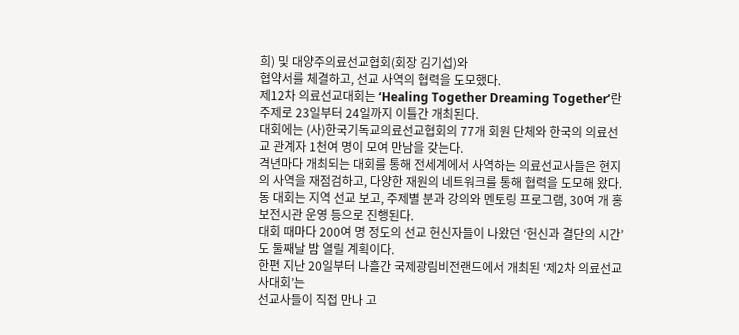희) 및 대양주의료선교협회(회장 김기섭)와
협약서를 체결하고, 선교 사역의 협력을 도모했다.
제12차 의료선교대회는 ‘Healing Together Dreaming Together’란 주제로 23일부터 24일까지 이틀간 개최된다.
대회에는 (사)한국기독교의료선교협회의 77개 회원 단체와 한국의 의료선교 관계자 1천여 명이 모여 만남을 갖는다.
격년마다 개최되는 대회를 통해 전세계에서 사역하는 의료선교사들은 현지의 사역을 재점검하고, 다양한 재원의 네트워크를 통해 협력을 도모해 왔다.
동 대회는 지역 선교 보고, 주제별 분과 강의와 멘토링 프로그램, 30여 개 홍보전시관 운영 등으로 진행된다.
대회 때마다 200여 명 정도의 선교 헌신자들이 나왔던 ‘헌신과 결단의 시간’도 둘째날 밤 열릴 계획이다.
한편 지난 20일부터 나흘간 국제광림비전랜드에서 개최된 ‘제2차 의료선교사대회’는
선교사들이 직접 만나 고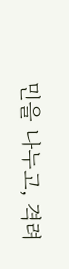민을 나누고, 격려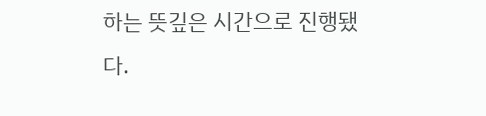하는 뜻깊은 시간으로 진행됐다.